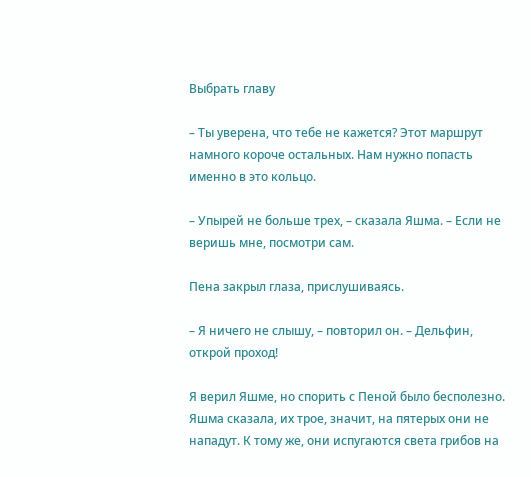Выбрать главу

– Ты уверена, что тебе не кажется? Этот маршрут намного короче остальных. Нам нужно попасть именно в это кольцо.

– Упырей не больше трех, – сказала Яшма. – Если не веришь мне, посмотри сам.

Пена закрыл глаза, прислушиваясь.

– Я ничего не слышу, – повторил он. – Дельфин, открой проход!

Я верил Яшме, но спорить с Пеной было бесполезно. Яшма сказала, их трое, значит, на пятерых они не нападут. К тому же, они испугаются света грибов на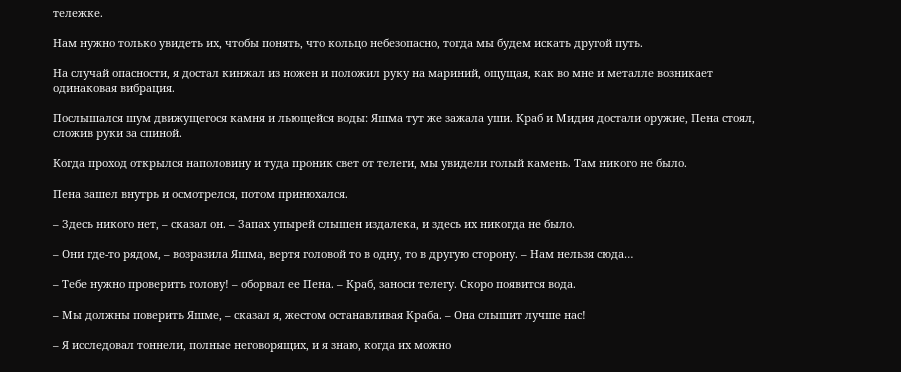тележке.

Нам нужно только увидеть их, чтобы понять, что кольцо небезопасно, тогда мы будем искать другой путь.

На случай опасности, я достал кинжал из ножен и положил руку на мариний, ощущая, как во мне и металле возникает одинаковая вибрация.

Послышался шум движущегося камня и льющейся воды: Яшма тут же зажала уши. Краб и Мидия достали оружие, Пена стоял, сложив руки за спиной.

Когда проход открылся наполовину и туда проник свет от телеги, мы увидели голый камень. Там никого не было.

Пена зашел внутрь и осмотрелся, потом принюхался.

– Здесь никого нет, – сказал он. – Запах упырей слышен издалека, и здесь их никогда не было.

– Они где-то рядом, – возразила Яшма, вертя головой то в одну, то в другую сторону. – Нам нельзя сюда…

– Тебе нужно проверить голову! – оборвал ее Пена. – Краб, заноси телегу. Скоро появится вода.

– Мы должны поверить Яшме, – сказал я, жестом останавливая Краба. – Она слышит лучше нас!

– Я исследовал тоннели, полные неговорящих, и я знаю, когда их можно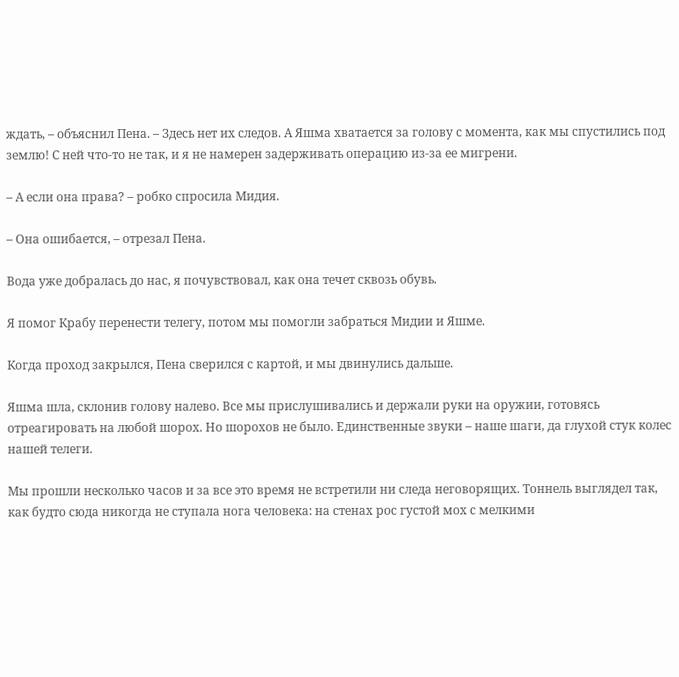ждать, – объяснил Пена. – Здесь нет их следов. А Яшма хватается за голову с момента, как мы спустились под землю! С ней что-то не так, и я не намерен задерживать операцию из-за ее мигрени.

– А если она права? – робко спросила Мидия.

– Она ошибается, – отрезал Пена.

Вода уже добралась до нас, я почувствовал, как она течет сквозь обувь.

Я помог Крабу перенести телегу, потом мы помогли забраться Мидии и Яшме.

Когда проход закрылся, Пена сверился с картой, и мы двинулись дальше.

Яшма шла, склонив голову налево. Все мы прислушивались и держали руки на оружии, готовясь отреагировать на любой шорох. Но шорохов не было. Единственные звуки – наше шаги, да глухой стук колес нашей телеги.

Мы прошли несколько часов и за все это время не встретили ни следа неговорящих. Тоннель выглядел так, как будто сюда никогда не ступала нога человека: на стенах рос густой мох с мелкими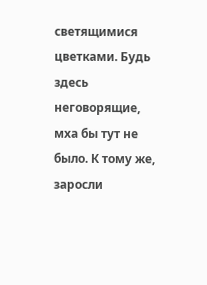светящимися цветками. Будь здесь неговорящие, мха бы тут не было. К тому же, заросли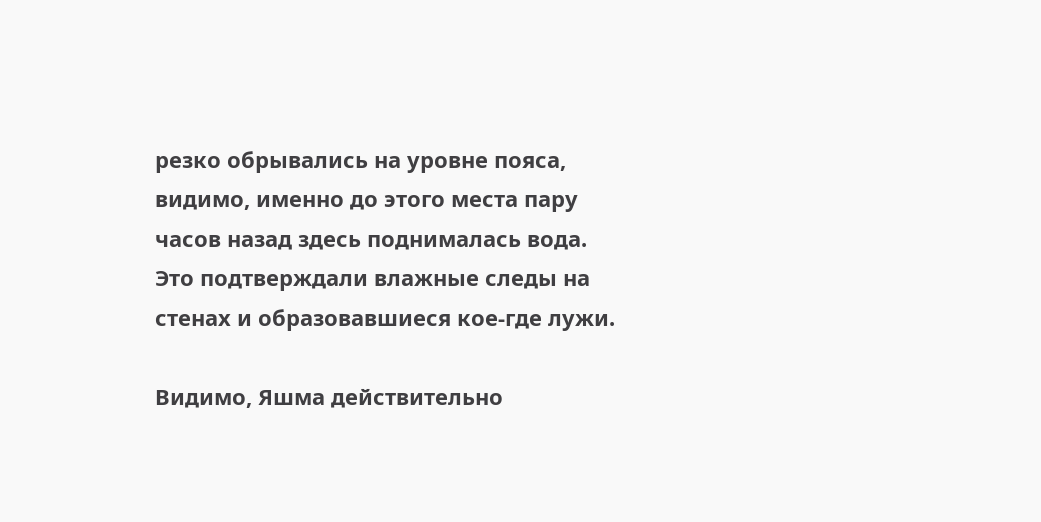резко обрывались на уровне пояса, видимо, именно до этого места пару часов назад здесь поднималась вода. Это подтверждали влажные следы на стенах и образовавшиеся кое-где лужи.

Видимо, Яшма действительно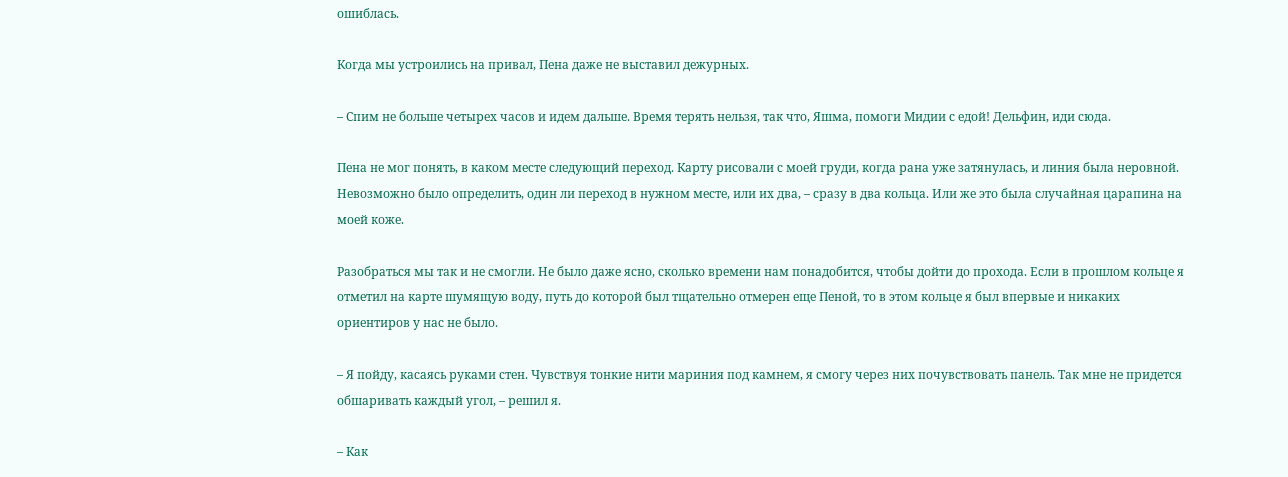ошиблась.

Когда мы устроились на привал, Пена даже не выставил дежурных.

– Спим не больше четырех часов и идем дальше. Время терять нельзя, так что, Яшма, помоги Мидии с едой! Дельфин, иди сюда.

Пена не мог понять, в каком месте следующий переход. Карту рисовали с моей груди, когда рана уже затянулась, и линия была неровной. Невозможно было определить, один ли переход в нужном месте, или их два, – сразу в два кольца. Или же это была случайная царапина на моей коже.

Разобраться мы так и не смогли. Не было даже ясно, сколько времени нам понадобится, чтобы дойти до прохода. Если в прошлом кольце я отметил на карте шумящую воду, путь до которой был тщательно отмерен еще Пеной, то в этом кольце я был впервые и никаких ориентиров у нас не было.

– Я пойду, касаясь руками стен. Чувствуя тонкие нити мариния под камнем, я смогу через них почувствовать панель. Так мне не придется обшаривать каждый угол, – решил я.

– Как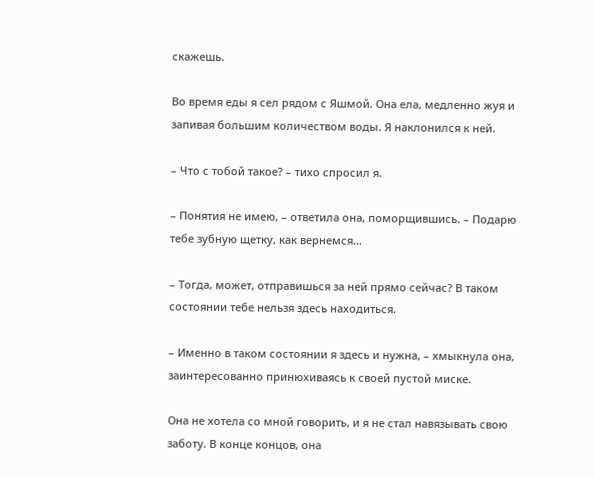скажешь.

Во время еды я сел рядом с Яшмой. Она ела, медленно жуя и запивая большим количеством воды. Я наклонился к ней.

– Что с тобой такое? – тихо спросил я.

– Понятия не имею, – ответила она, поморщившись. – Подарю тебе зубную щетку, как вернемся…

– Тогда, может, отправишься за ней прямо сейчас? В таком состоянии тебе нельзя здесь находиться.

– Именно в таком состоянии я здесь и нужна, – хмыкнула она, заинтересованно принюхиваясь к своей пустой миске.

Она не хотела со мной говорить, и я не стал навязывать свою заботу. В конце концов, она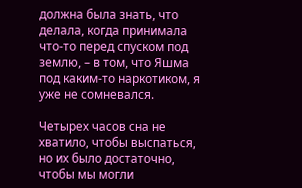должна была знать, что делала, когда принимала что-то перед спуском под землю, – в том, что Яшма под каким-то наркотиком, я уже не сомневался.

Четырех часов сна не хватило, чтобы выспаться, но их было достаточно, чтобы мы могли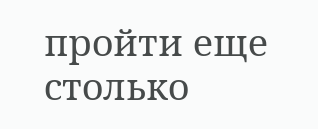пройти еще столько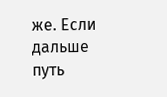же. Если дальше путь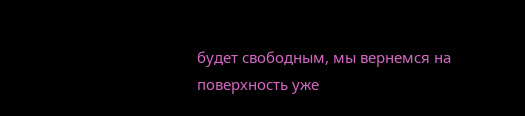будет свободным, мы вернемся на поверхность уже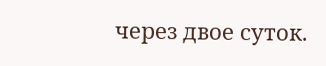через двое суток.